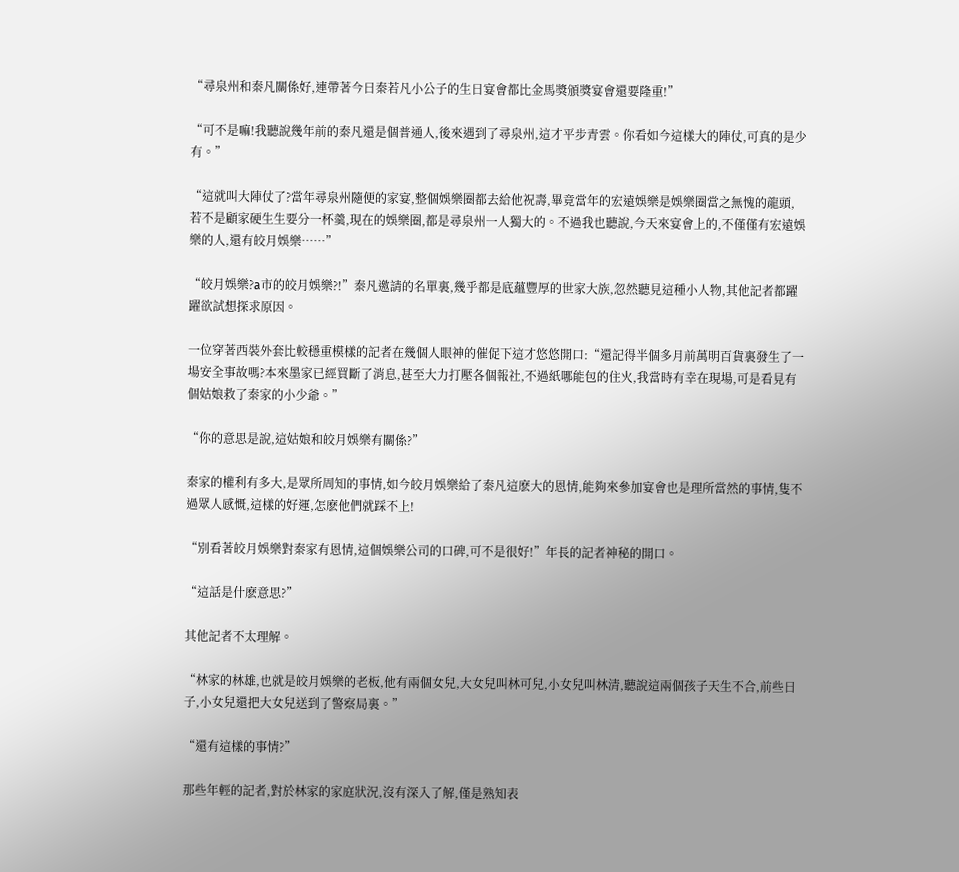“尋泉州和秦凡關係好,連帶著今日秦若凡小公子的生日宴會都比金馬獎頒獎宴會還要隆重!”

“可不是嘛!我聽說幾年前的秦凡還是個普通人,後來遇到了尋泉州,這才平步青雲。你看如今這樣大的陣仗,可真的是少有。”

“這就叫大陣仗了?當年尋泉州隨便的家宴,整個娛樂圈都去給他祝壽,畢竟當年的宏遠娛樂是娛樂圈當之無愧的龍頭,若不是顧家硬生生要分一杯羹,現在的娛樂圈,都是尋泉州一人獨大的。不過我也聽說,今天來宴會上的,不僅僅有宏遠娛樂的人,還有皎月娛樂……”

“皎月娛樂?a市的皎月娛樂?!”秦凡邀請的名單裏,幾乎都是底蘊豐厚的世家大族,忽然聽見這種小人物,其他記者都躍躍欲試想探求原因。

一位穿著西裝外套比較穩重模樣的記者在幾個人眼神的催促下這才悠悠開口:“還記得半個多月前萬明百貨裏發生了一場安全事故嗎?本來墨家已經買斷了消息,甚至大力打壓各個報社,不過紙哪能包的住火,我當時有幸在現場,可是看見有個姑娘救了秦家的小少爺。”

“你的意思是說,這姑娘和皎月娛樂有關係?”

秦家的權利有多大,是眾所周知的事情,如今皎月娛樂給了秦凡這麽大的恩情,能夠來參加宴會也是理所當然的事情,隻不過眾人感慨,這樣的好運,怎麽他們就踩不上!

“別看著皎月娛樂對秦家有恩情,這個娛樂公司的口碑,可不是很好!”年長的記者神秘的開口。

“這話是什麽意思?”

其他記者不太理解。

“林家的林雄,也就是皎月娛樂的老板,他有兩個女兒,大女兒叫林可兒,小女兒叫林清,聽說這兩個孩子天生不合,前些日子,小女兒還把大女兒送到了警察局裏。”

“還有這樣的事情?”

那些年輕的記者,對於林家的家庭狀況,沒有深入了解,僅是熟知表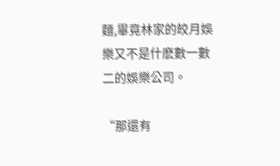麵,畢竟林家的皎月娛樂又不是什麽數一數二的娛樂公司。

“那還有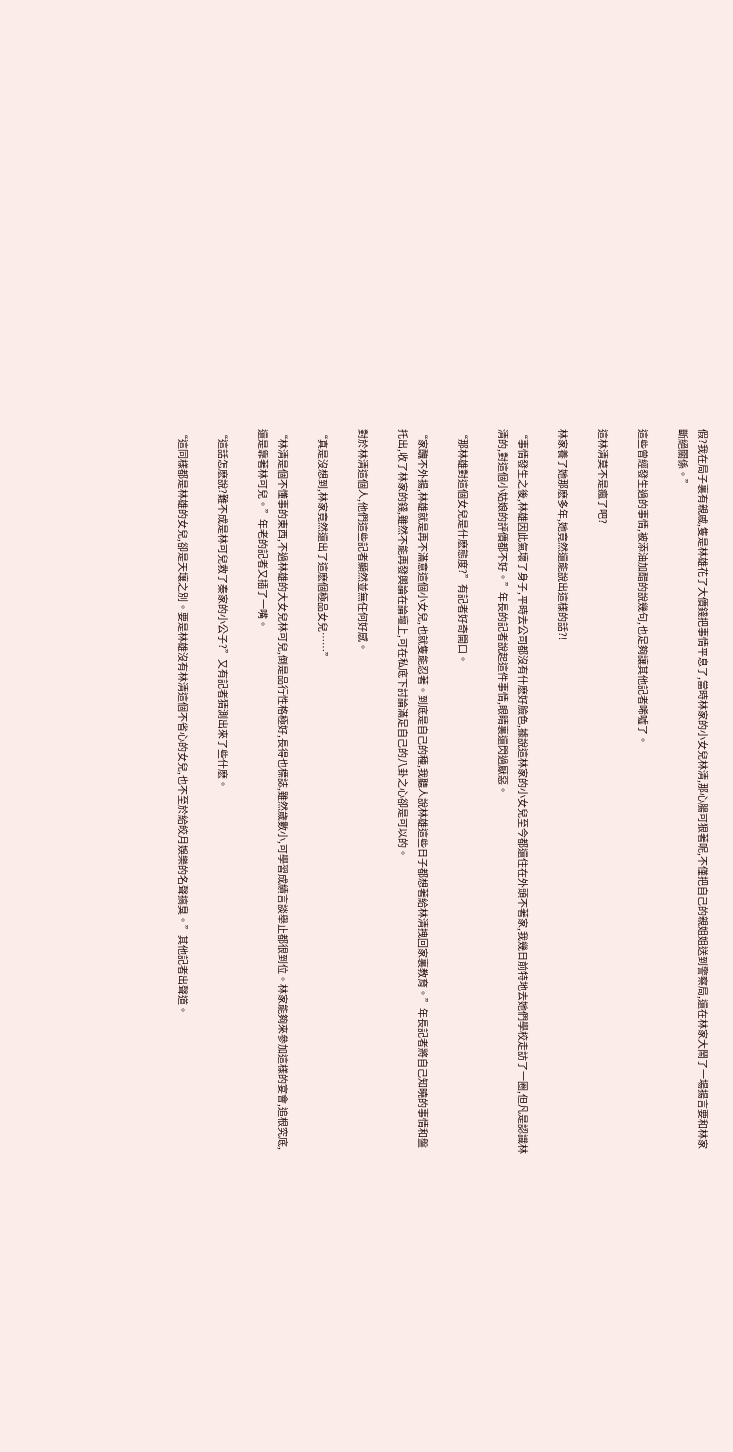假?我在局子裏有親戚,隻是林雄花了大價錢把事情平息了,當時林家的小女兒林清,那心腸可狠著呢,不僅把自己的親姐姐送到警察局,還在林家大鬧了一場揚言要和林家斷絕關係。”

這些曾經發生過的事情,被添油加醋的說幾句,也足夠讓其他記者唏噓了。

這林清莫不是瘋了吧?

林家養了她那麽多年,她竟然還能說出這樣的話?!

“事情發生之後,林雄因此氣壞了身子,平時去公司都沒有什麽好臉色,據說這林家的小女兒至今都還住在外頭不著家,我幾日前特地去她們學校走訪了一圈,但凡是認識林清的,對這個小姑娘的評價都不好。”年長的記者說起這件事情,眼睛裏還閃過厭惡。

“那林雄對這個女兒是什麽態度?”有記者好奇開口。

“家醜不外揚,林雄就是再不滿意這個小女兒,也就隻能忍著。到底是自己的種,我聽人說林雄這些日子都想著給林清拽回家裏教育。”年長記者將自己知曉的事情和盤托出,收了林家的錢,雖然不能再發輿論在論壇上,可在私底下討論滿足自己的八卦之心卻是可以的。

對於林清這個人,他們這些記者顯然並無任何好感。

“真是沒想到,林家竟然還出了這麽個極品女兒……”

“林清是個不懂事的東西,不過林雄的大女兒林可兒,倒是品行性格極好,長得也標誌,雖然歲數小,可學習成績言談舉止都很到位。林家能夠來參加這樣的宴會,追根究底,還是靠著林可兒。”年老的記者又插了一嘴。

“這話怎麽說?難不成是林可兒救了秦家的小公子?”又有記者猜測出來了些什麽。

“這同樣都是林雄的女兒,卻是天壤之別。要是林雄沒有林清這個不省心的女兒,也不至於給皎月娛樂的名聲搞臭。”其他記者出聲道。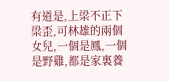有道是,上梁不正下梁歪,可林雄的兩個女兒,一個是鳳,一個是野雞,都是家裏養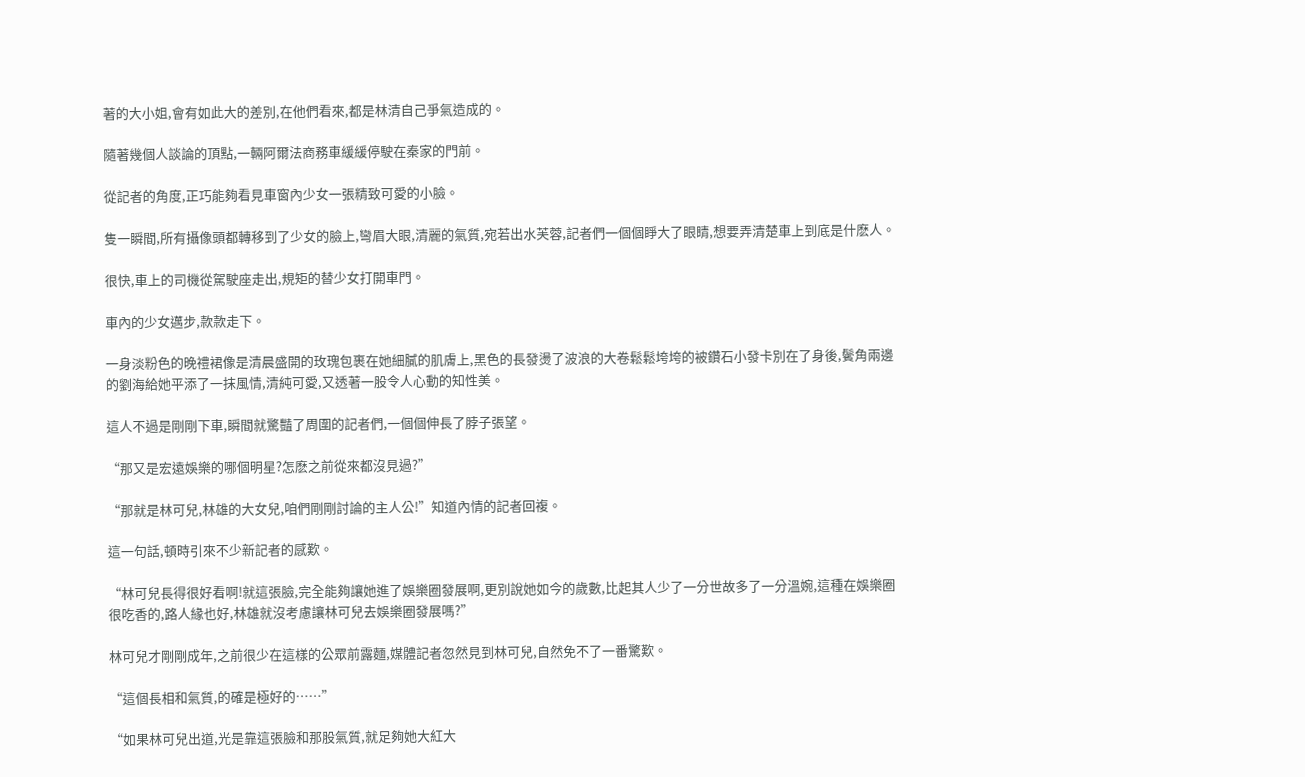著的大小姐,會有如此大的差別,在他們看來,都是林清自己爭氣造成的。

隨著幾個人談論的頂點,一輛阿爾法商務車緩緩停駛在秦家的門前。

從記者的角度,正巧能夠看見車窗內少女一張精致可愛的小臉。

隻一瞬間,所有攝像頭都轉移到了少女的臉上,彎眉大眼,清麗的氣質,宛若出水芙蓉,記者們一個個睜大了眼睛,想要弄清楚車上到底是什麽人。

很快,車上的司機從駕駛座走出,規矩的替少女打開車門。

車內的少女邁步,款款走下。

一身淡粉色的晚禮裙像是清晨盛開的玫瑰包裹在她細膩的肌膚上,黑色的長發燙了波浪的大卷鬆鬆垮垮的被鑽石小發卡別在了身後,鬢角兩邊的劉海給她平添了一抹風情,清純可愛,又透著一股令人心動的知性美。

這人不過是剛剛下車,瞬間就驚豔了周圍的記者們,一個個伸長了脖子張望。

“那又是宏遠娛樂的哪個明星?怎麽之前從來都沒見過?”

“那就是林可兒,林雄的大女兒,咱們剛剛討論的主人公!”知道內情的記者回複。

這一句話,頓時引來不少新記者的感歎。

“林可兒長得很好看啊!就這張臉,完全能夠讓她進了娛樂圈發展啊,更別說她如今的歲數,比起其人少了一分世故多了一分溫婉,這種在娛樂圈很吃香的,路人緣也好,林雄就沒考慮讓林可兒去娛樂圈發展嗎?”

林可兒才剛剛成年,之前很少在這樣的公眾前露麵,媒體記者忽然見到林可兒,自然免不了一番驚歎。

“這個長相和氣質,的確是極好的……”

“如果林可兒出道,光是靠這張臉和那股氣質,就足夠她大紅大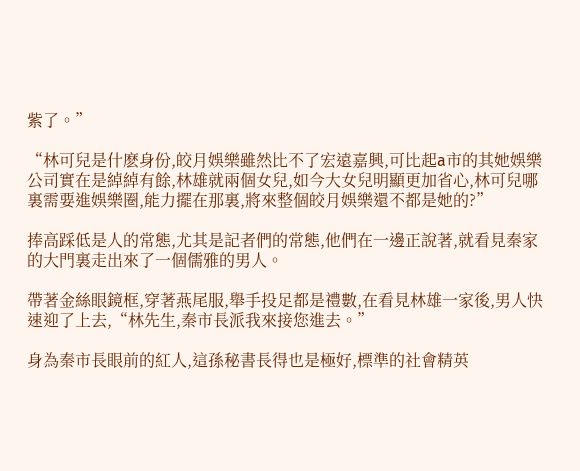紫了。”

“林可兒是什麽身份,皎月娛樂雖然比不了宏遠嘉興,可比起a市的其她娛樂公司實在是綽綽有餘,林雄就兩個女兒,如今大女兒明顯更加省心,林可兒哪裏需要進娛樂圈,能力擺在那裏,將來整個皎月娛樂還不都是她的?”

捧高踩低是人的常態,尤其是記者們的常態,他們在一邊正說著,就看見秦家的大門裏走出來了一個儒雅的男人。

帶著金絲眼鏡框,穿著燕尾服,舉手投足都是禮數,在看見林雄一家後,男人快速迎了上去,“林先生,秦市長派我來接您進去。”

身為秦市長眼前的紅人,這孫秘書長得也是極好,標準的社會精英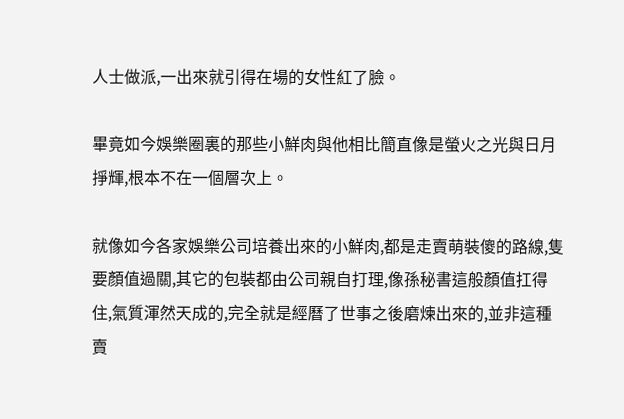人士做派,一出來就引得在場的女性紅了臉。

畢竟如今娛樂圈裏的那些小鮮肉與他相比簡直像是螢火之光與日月掙輝,根本不在一個層次上。

就像如今各家娛樂公司培養出來的小鮮肉,都是走賣萌裝傻的路線,隻要顏值過關,其它的包裝都由公司親自打理,像孫秘書這般顏值扛得住,氣質渾然天成的,完全就是經曆了世事之後磨煉出來的,並非這種賣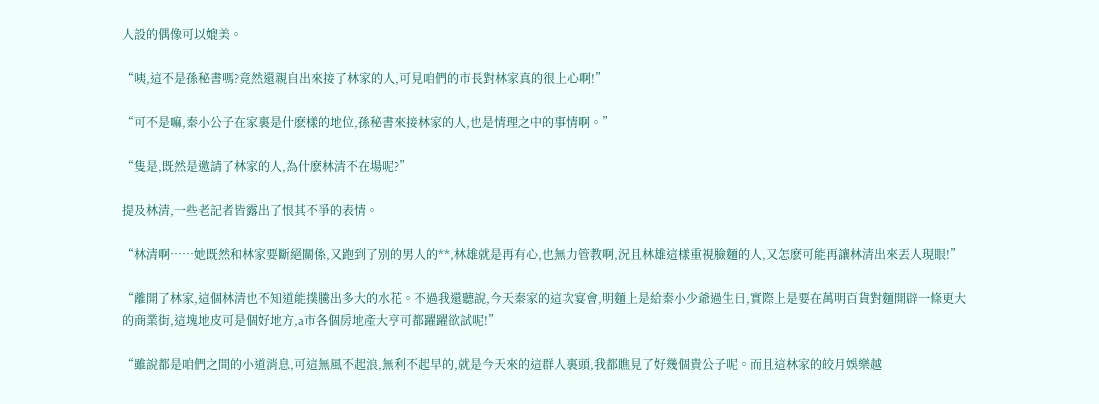人設的偶像可以媲美。

“咦,這不是孫秘書嗎?竟然還親自出來接了林家的人,可見咱們的市長對林家真的很上心啊!”

“可不是嘛,秦小公子在家裏是什麽樣的地位,孫秘書來接林家的人,也是情理之中的事情啊。”

“隻是,既然是邀請了林家的人,為什麽林清不在場呢?”

提及林清,一些老記者皆露出了恨其不爭的表情。

“林清啊……她既然和林家要斷絕關係,又跑到了別的男人的**,林雄就是再有心,也無力管教啊,況且林雄這樣重視臉麵的人,又怎麽可能再讓林清出來丟人現眼!”

“離開了林家,這個林清也不知道能撲騰出多大的水花。不過我還聽說,今天秦家的這次宴會,明麵上是給秦小少爺過生日,實際上是要在萬明百貨對麵開辟一條更大的商業街,這塊地皮可是個好地方,a市各個房地產大亨可都躍躍欲試呢!”

“雖說都是咱們之間的小道消息,可這無風不起浪,無利不起早的,就是今天來的這群人裏頭,我都瞧見了好幾個貴公子呢。而且這林家的皎月娛樂越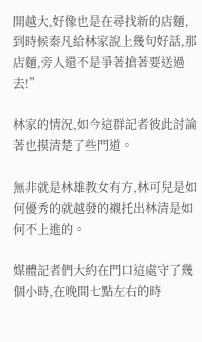開越大,好像也是在尋找新的店麵,到時候秦凡給林家說上幾句好話,那店麵,旁人還不是爭著搶著要送過去!”

林家的情況,如今這群記者彼此討論著也摸清楚了些門道。

無非就是林雄教女有方,林可兒是如何優秀的就越發的襯托出林清是如何不上進的。

媒體記者們大約在門口這處守了幾個小時,在晚間七點左右的時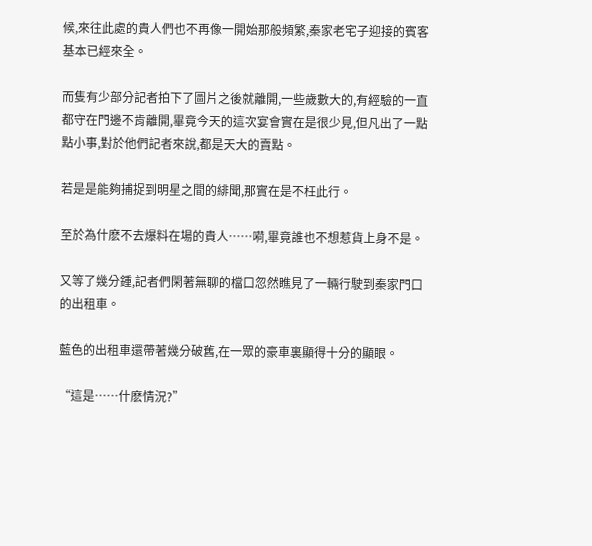候,來往此處的貴人們也不再像一開始那般頻繁,秦家老宅子迎接的賓客基本已經來全。

而隻有少部分記者拍下了圖片之後就離開,一些歲數大的,有經驗的一直都守在門邊不肯離開,畢竟今天的這次宴會實在是很少見,但凡出了一點點小事,對於他們記者來說,都是天大的賣點。

若是是能夠捕捉到明星之間的緋聞,那實在是不枉此行。

至於為什麽不去爆料在場的貴人……嗬,畢竟誰也不想惹貨上身不是。

又等了幾分鍾,記者們閑著無聊的檔口忽然瞧見了一輛行駛到秦家門口的出租車。

藍色的出租車還帶著幾分破舊,在一眾的豪車裏顯得十分的顯眼。

“這是……什麽情況?”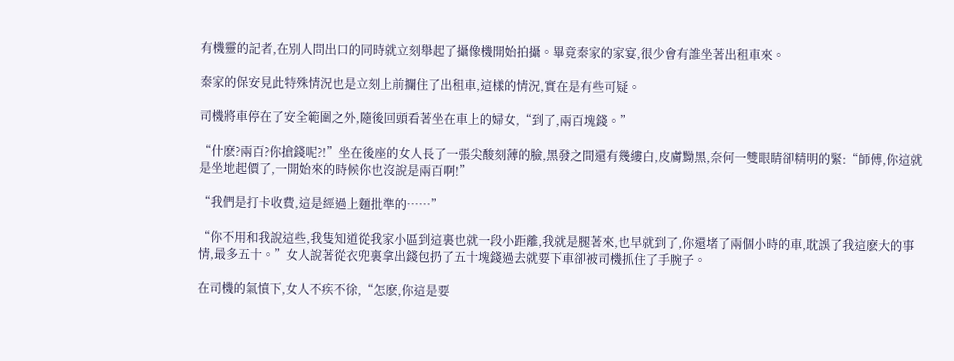有機靈的記者,在別人問出口的同時就立刻舉起了攝像機開始拍攝。畢竟秦家的家宴,很少會有誰坐著出租車來。

秦家的保安見此特殊情況也是立刻上前攔住了出租車,這樣的情況,實在是有些可疑。

司機將車停在了安全範圍之外,隨後回頭看著坐在車上的婦女,“到了,兩百塊錢。”

“什麽?兩百?你搶錢呢?!”坐在後座的女人長了一張尖酸刻薄的臉,黑發之間還有幾縷白,皮膚黝黑,奈何一雙眼睛卻精明的緊:“師傅,你這就是坐地起價了,一開始來的時候你也沒說是兩百啊!”

“我們是打卡收費,這是經過上麵批準的……”

“你不用和我說這些,我隻知道從我家小區到這裏也就一段小距離,我就是腿著來,也早就到了,你還堵了兩個小時的車,耽誤了我這麽大的事情,最多五十。”女人說著從衣兜裏拿出錢包扔了五十塊錢過去就要下車卻被司機抓住了手腕子。

在司機的氣憤下,女人不疾不徐,“怎麽,你這是要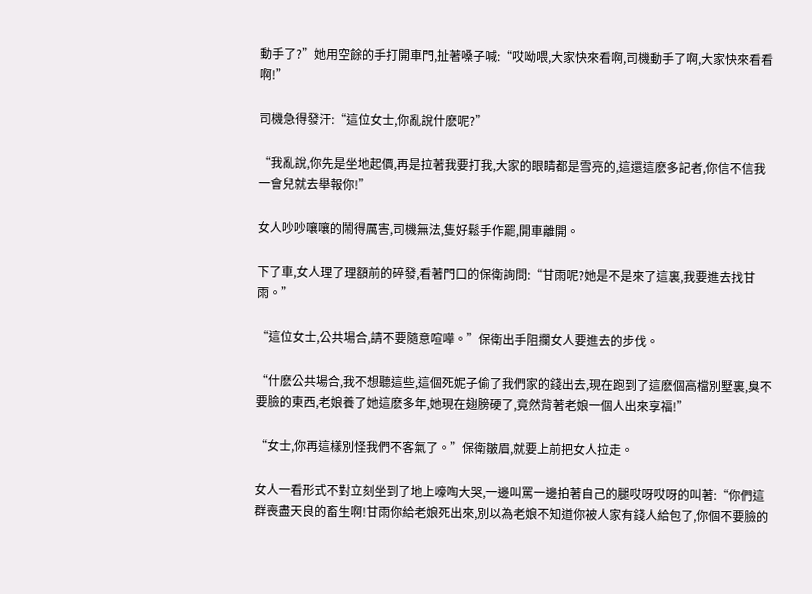動手了?”她用空餘的手打開車門,扯著嗓子喊:“哎呦喂,大家快來看啊,司機動手了啊,大家快來看看啊!”

司機急得發汗:“這位女士,你亂說什麽呢?”

“我亂說,你先是坐地起價,再是拉著我要打我,大家的眼睛都是雪亮的,這還這麽多記者,你信不信我一會兒就去舉報你!”

女人吵吵嚷嚷的鬧得厲害,司機無法,隻好鬆手作罷,開車離開。

下了車,女人理了理額前的碎發,看著門口的保衛詢問:“甘雨呢?她是不是來了這裏,我要進去找甘雨。”

“這位女士,公共場合,請不要隨意喧嘩。”保衛出手阻攔女人要進去的步伐。

“什麽公共場合,我不想聽這些,這個死妮子偷了我們家的錢出去,現在跑到了這麽個高檔別墅裏,臭不要臉的東西,老娘養了她這麽多年,她現在翅膀硬了,竟然背著老娘一個人出來享福!”

“女士,你再這樣別怪我們不客氣了。”保衛皺眉,就要上前把女人拉走。

女人一看形式不對立刻坐到了地上嚎啕大哭,一邊叫罵一邊拍著自己的腿哎呀哎呀的叫著:“你們這群喪盡天良的畜生啊!甘雨你給老娘死出來,別以為老娘不知道你被人家有錢人給包了,你個不要臉的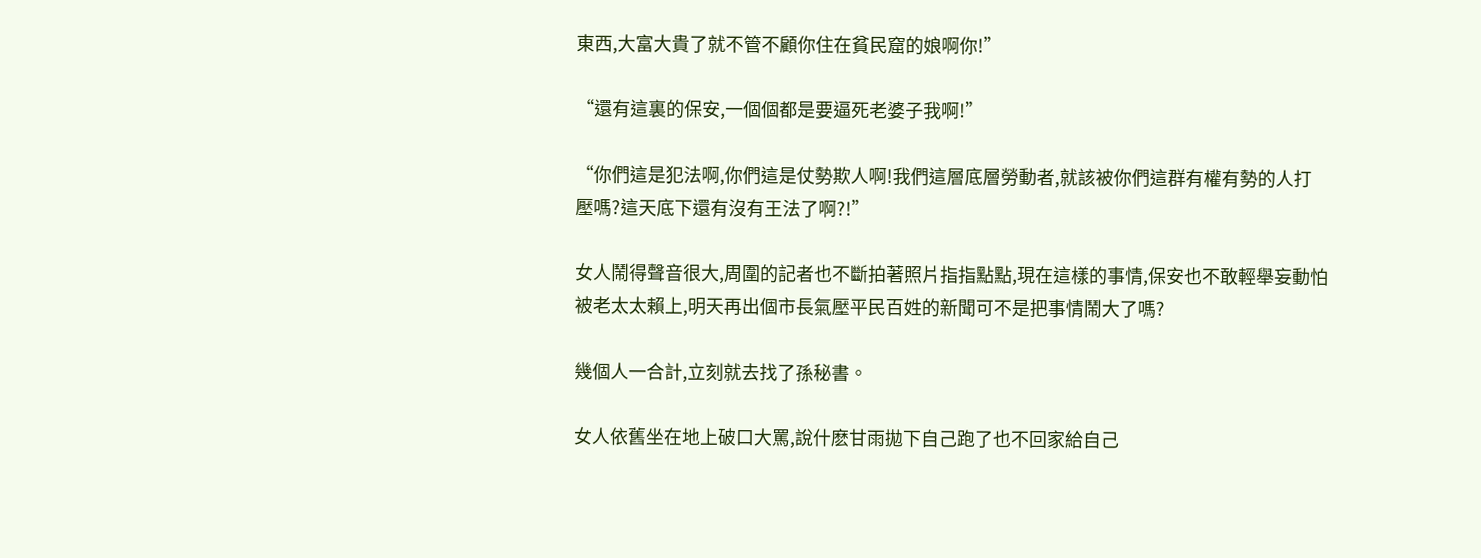東西,大富大貴了就不管不顧你住在貧民窟的娘啊你!”

“還有這裏的保安,一個個都是要逼死老婆子我啊!”

“你們這是犯法啊,你們這是仗勢欺人啊!我們這層底層勞動者,就該被你們這群有權有勢的人打壓嗎?這天底下還有沒有王法了啊?!”

女人鬧得聲音很大,周圍的記者也不斷拍著照片指指點點,現在這樣的事情,保安也不敢輕舉妄動怕被老太太賴上,明天再出個市長氣壓平民百姓的新聞可不是把事情鬧大了嗎?

幾個人一合計,立刻就去找了孫秘書。

女人依舊坐在地上破口大罵,說什麽甘雨拋下自己跑了也不回家給自己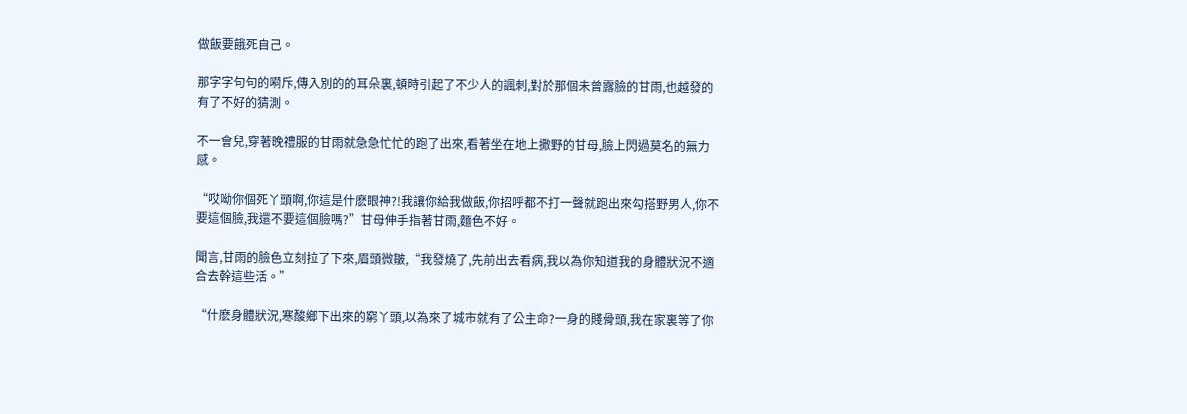做飯要餓死自己。

那字字句句的嗬斥,傳入別的的耳朵裏,頓時引起了不少人的諷刺,對於那個未曾露臉的甘雨,也越發的有了不好的猜測。

不一會兒,穿著晚禮服的甘雨就急急忙忙的跑了出來,看著坐在地上撒野的甘母,臉上閃過莫名的無力感。

“哎呦你個死丫頭啊,你這是什麽眼神?!我讓你給我做飯,你招呼都不打一聲就跑出來勾搭野男人,你不要這個臉,我還不要這個臉嗎?”甘母伸手指著甘雨,麵色不好。

聞言,甘雨的臉色立刻拉了下來,眉頭微皺,“我發燒了,先前出去看病,我以為你知道我的身體狀況不適合去幹這些活。”

“什麽身體狀況,寒酸鄉下出來的窮丫頭,以為來了城市就有了公主命?一身的賤骨頭,我在家裏等了你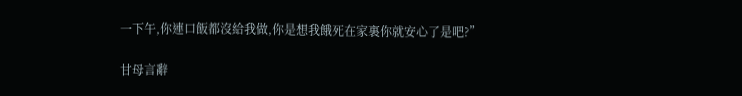一下午,你連口飯都沒給我做,你是想我餓死在家裏你就安心了是吧?”

甘母言辭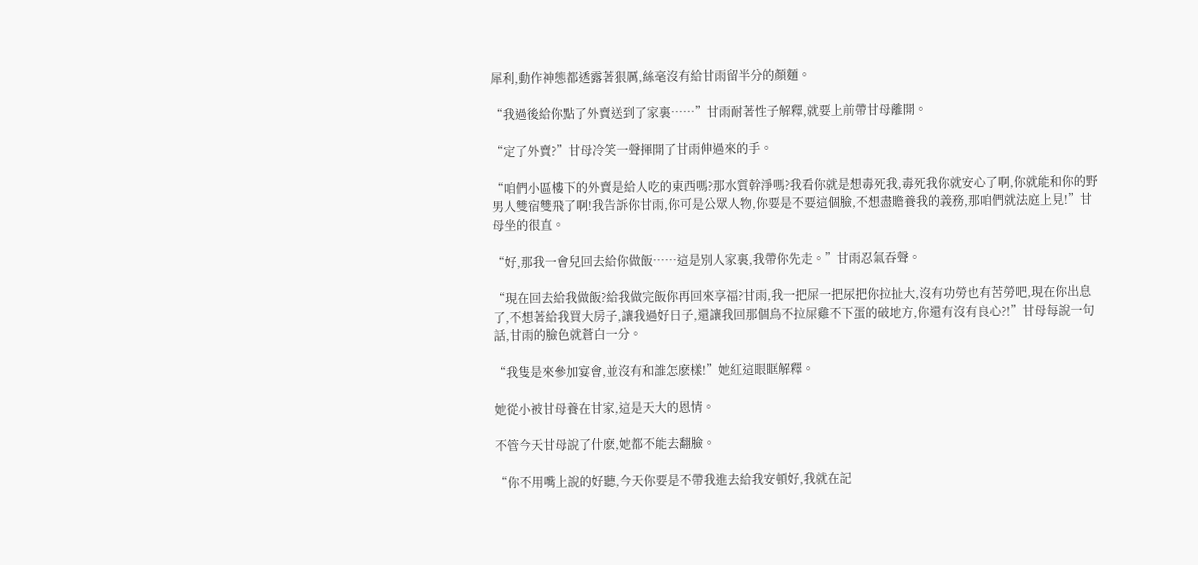犀利,動作神態都透露著狠厲,絲毫沒有給甘雨留半分的顏麵。

“我過後給你點了外賣送到了家裏……”甘雨耐著性子解釋,就要上前帶甘母離開。

“定了外賣?”甘母冷笑一聲揮開了甘雨伸過來的手。

“咱們小區樓下的外賣是給人吃的東西嗎?那水質幹淨嗎?我看你就是想毒死我,毒死我你就安心了啊,你就能和你的野男人雙宿雙飛了啊!我告訴你甘雨,你可是公眾人物,你要是不要這個臉,不想盡贍養我的義務,那咱們就法庭上見!”甘母坐的很直。

“好,那我一會兒回去給你做飯……這是別人家裏,我帶你先走。”甘雨忍氣吞聲。

“現在回去給我做飯?給我做完飯你再回來享福?甘雨,我一把屎一把尿把你拉扯大,沒有功勞也有苦勞吧,現在你出息了,不想著給我買大房子,讓我過好日子,還讓我回那個鳥不拉屎雞不下蛋的破地方,你還有沒有良心?!”甘母每說一句話,甘雨的臉色就蒼白一分。

“我隻是來參加宴會,並沒有和誰怎麽樣!”她紅這眼眶解釋。

她從小被甘母養在甘家,這是天大的恩情。

不管今天甘母說了什麽,她都不能去翻臉。

“你不用嘴上說的好聽,今天你要是不帶我進去給我安頓好,我就在記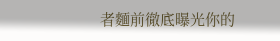者麵前徹底曝光你的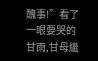醜事!”看了一眼要哭的甘雨,甘母繼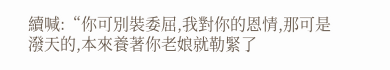續喊:“你可別裝委屈,我對你的恩情,那可是潑天的,本來養著你老娘就勒緊了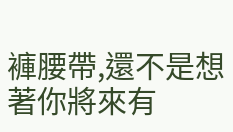褲腰帶,還不是想著你將來有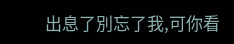出息了別忘了我,可你看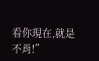看你現在,就是不肖!”